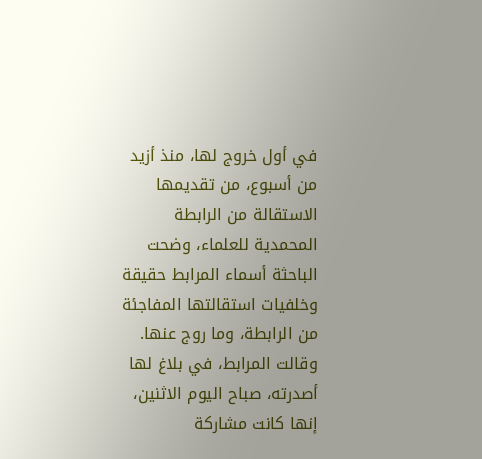في أول خروج لها، منذ أزيد من أسبوع، من تقديمها الاستقالة من الرابطة المحمدية للعلماء، وضحت الباحثة أسماء المرابط حقيقة وخلفيات استقالتها المفاجئة من الرابطة، وما روج عنها.
وقالت المرابط، في بلاغ لها أصدرته، صباح اليوم الاثنين، إنها كانت مشاركة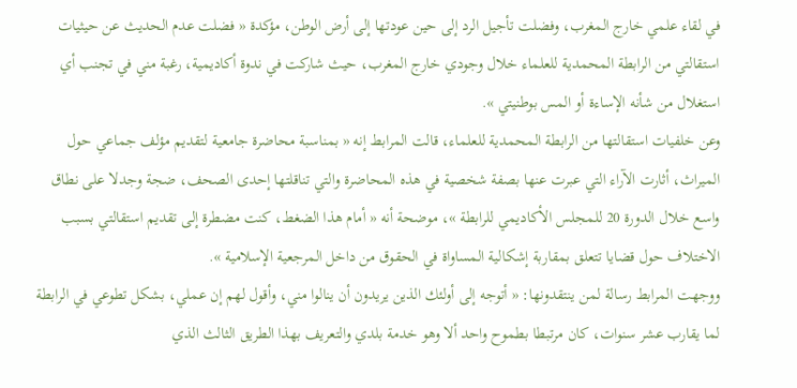في لقاء علمي خارج المغرب، وفضلت تأجيل الرد إلى حين عودتها إلى أرض الوطن، مؤكدة « فضلت عدم الحديث عن حيثيات استقالتي من الرابطة المحمدية للعلماء خلال وجودي خارج المغرب، حيث شاركت في ندوة أكاديمية، رغبة مني في تجنب أي استغلال من شأنه الإساءة أو المس بوطنيتي ».
وعن خلفيات استقالتها من الرابطة المحمدية للعلماء، قالت المرابط إنه « بمناسبة محاضرة جامعية لتقديم مؤلف جماعي حول الميراث، أثارت الآراء التي عبرت عنها بصفة شخصية في هذه المحاضرة والتي تناقلتها إحدى الصحف، ضجة وجدلا على نطاق واسع خلال الدورة 20 للمجلس الأكاديمي للرابطة »، موضحة أنه « أمام هذا الضغط، كنت مضطرة إلى تقديم استقالتي بسبب الاختلاف حول قضايا تتعلق بمقاربة إشكالية المساواة في الحقوق من داخل المرجعية الإسلامية ».
ووجهت المرابط رسالة لمن ينتقدونها: « أتوجه إلى أولئك الذين يريدون أن ينالوا مني، وأقول لهم إن عملي، بشكل تطوعي في الرابطة لما يقارب عشر سنوات، كان مرتبطا بطموح واحد ألا وهو خدمة بلدي والتعريف بهذا الطريق الثالث الذي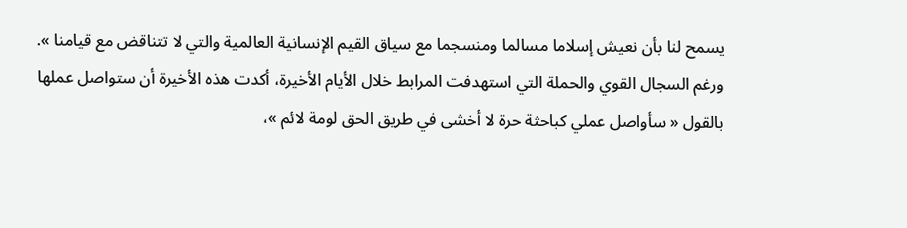يسمح لنا بأن نعيش إسلاما مسالما ومنسجما مع سياق القيم الإنسانية العالمية والتي لا تتناقض مع قيامنا ».
ورغم السجال القوي والحملة التي استهدفت المرابط خلال الأيام الأخيرة، أكدت هذه الأخيرة أن ستواصل عملها بالقول « سأواصل عملي كباحثة حرة لا أخشى في طريق الحق لومة لائم »،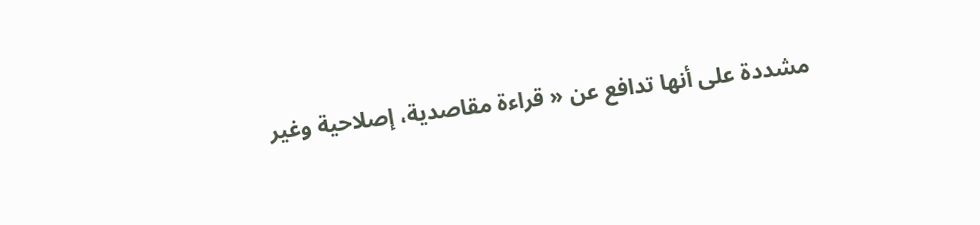مشددة على أنها تدافع عن « قراءة مقاصدية، إصلاحية وغير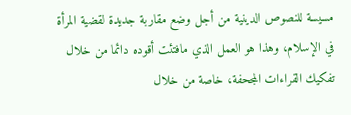مسيسة للنصوص الدينية من أجل وضع مقاربة جديدة لقضية المرأة في الإسلام، وهذا هو العمل الذي مافتئت أقوده دائما من خلال تفكيك القراءات المجحفة، خاصة من خلال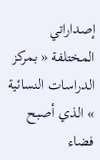إصداراتي المختلفة « بمركز الدراسات النسائية » الذي أصبح فضاء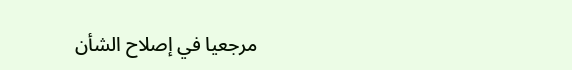مرجعيا في إصلاح الشأن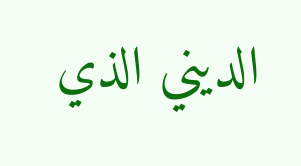الديني الذي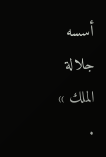أسسه جلالة الملك » .